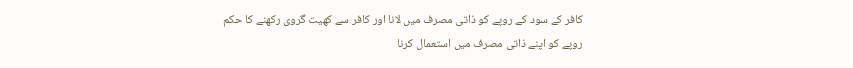کافر کے سود کے روپے کو ذاتی مصرف میں لانا اور کافر سے کھیت گروی رکھنے کا حکم
روپے کو اپنے ذاتی مصرف میں استعمال کرنا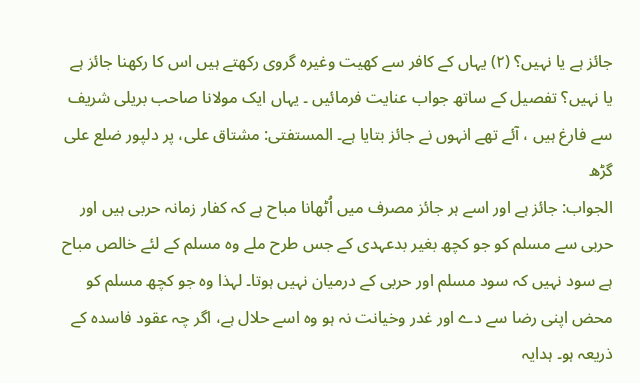جائز ہے یا نہیں؟ (۲) یہاں کے کافر سے کھیت وغیرہ گروی رکھتے ہیں اس کا رکھنا جائز ہے یا نہیں؟ تفصیل کے ساتھ جواب عنایت فرمائیں ۔ یہاں ایک مولانا صاحب بریلی شریف سے فارغ ہیں ، آئے تھے انہوں نے جائز بتایا ہے۔ المستفتی: مشتاق علی، پر دلپور ضلع علی گڑھ
الجواب: جائز ہے اور اسے ہر جائز مصرف میں اُٹھانا مباح ہے کہ کفار زمانہ حربی ہیں اور حربی سے مسلم کو جو کچھ بغیر بدعہدی کے جس طرح ملے وہ مسلم کے لئے خالص مباح ہے سود نہیں کہ سود مسلم اور حربی کے درمیان نہیں ہوتا۔ لہذا وہ جو کچھ مسلم کو محض اپنی رضا سے دے اور غدر وخیانت نہ ہو وہ اسے حلال ہے، اگر چہ عقود فاسدہ کے ذریعہ ہو۔ ہدایہ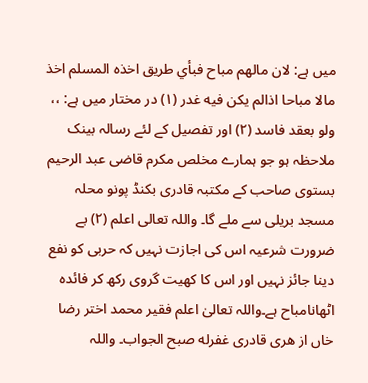میں ہے: لان مالهم مباح فبأي طريق اخذه المسلم اخذ مالا مباحا اذالم يكن فيه غدر (۱) در مختار میں ہے: ،، ولو بعقد فاسد (۲) اور تفصیل کے لئے رسالہ بینک ملاحظہ ہو جو ہمارے مخلص مکرم قاضی عبد الرحیم بستوی صاحب کے مکتبہ قادری بکنڈ پونو محلہ مسجد بریلی سے ملے گا۔ واللہ تعالی اعلم (۲) بے ضرورت شرعیہ اس کی اجازت نہیں کہ حربی کو نفع دینا جائز نہیں اور اس کا کھیت گروی رکھ کر فائدہ اٹھانامباح ہے۔واللہ تعالیٰ اعلم فقیر محمد اختر رضا خاں از هری قادری غفرله صبح الجواب۔ واللہ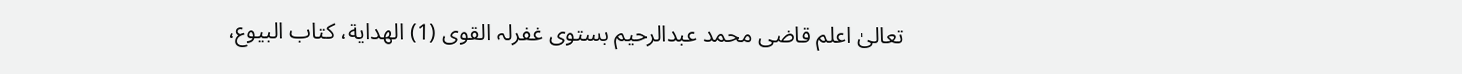تعالیٰ اعلم قاضی محمد عبدالرحیم بستوی غفرلہ القوی (1) الهداية، كتاب البيوع،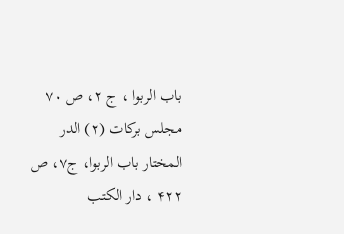باب الربوا ، ج ۲، ص ۷۰ مجلس برکات (۲) الدر المختار باب الربوا، ج۷، ص ۴۲۲ ، دار الكتب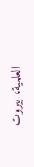العلمية، بيروت